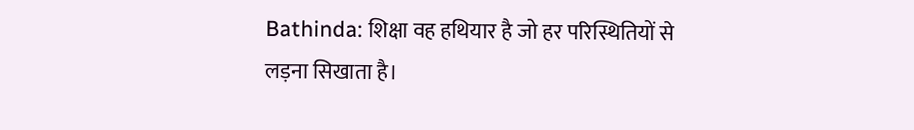Bathinda: शिक्षा वह हथियार है जो हर परिस्थितियों से लड़ना सिखाता है।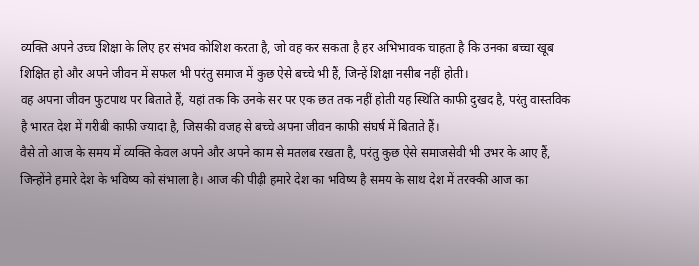व्यक्ति अपने उच्च शिक्षा के लिए हर संभव कोशिश करता है, जो वह कर सकता है हर अभिभावक चाहता है कि उनका बच्चा खूब शिक्षित हो और अपने जीवन में सफल भी परंतु समाज में कुछ ऐसे बच्चे भी हैं, जिन्हें शिक्षा नसीब नहीं होती।
वह अपना जीवन फुटपाथ पर बिताते हैं, यहां तक कि उनके सर पर एक छत तक नहीं होती यह स्थिति काफी दुखद है, परंतु वास्तविक है भारत देश में गरीबी काफी ज्यादा है, जिसकी वजह से बच्चे अपना जीवन काफी संघर्ष में बिताते हैं।
वैसे तो आज के समय में व्यक्ति केवल अपने और अपने काम से मतलब रखता है, परंतु कुछ ऐसे समाजसेवी भी उभर के आए हैं, जिन्होंने हमारे देश के भविष्य को संभाला है। आज की पीढ़ी हमारे देश का भविष्य है समय के साथ देश में तरक्की आज का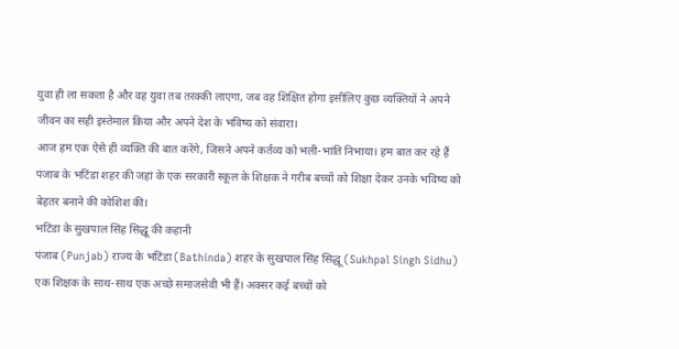युवा ही ला सकता है और वह युवा तब तरक्की लाएगा, जब वह शिक्षित होगा इसीलिए कुछ व्यक्तियों ने अपने जीवन का सही इस्तेमाल किया और अपने देश के भविष्य को संवारा।
आज हम एक ऐसे ही व्यक्ति की बात करेंगे, जिसने अपने कर्तव्य को भली-भांति निभाया। हम बात कर रहे हैं पंजाब के भटिंडा शहर की जहां के एक सरकारी स्कूल के शिक्षक ने गरीब बच्चों को शिक्षा देकर उनके भविष्य को बेहतर बनाने की कोशिश की।
भटिंडा के सुखपाल सिंह सिद्धू की कहानी
पंजाब (Punjab) राज्य के भटिंडा (Bathinda) शहर के सुखपाल सिंह सिद्धू (Sukhpal Singh Sidhu) एक शिक्षक के साथ-साथ एक अच्छे समाजसेवी भी हैं। अक्सर कई बच्चों को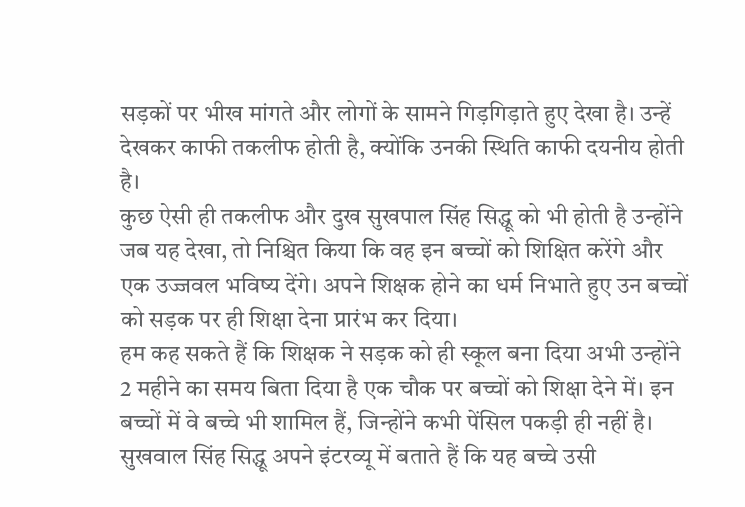सड़कों पर भीख मांगते और लोगों के सामने गिड़गिड़ाते हुए देखा है। उन्हें देखकर काफी तकलीफ होती है, क्योंकि उनकी स्थिति काफी दयनीय होती है।
कुछ ऐसी ही तकलीफ और दुख सुखपाल सिंह सिद्धू को भी होती है उन्होंने जब यह देखा, तो निश्चित किया कि वह इन बच्चों को शिक्षित करेंगे और एक उज्जवल भविष्य देंगे। अपने शिक्षक होने का धर्म निभाते हुए उन बच्चों को सड़क पर ही शिक्षा देना प्रारंभ कर दिया।
हम कह सकते हैं कि शिक्षक ने सड़क को ही स्कूल बना दिया अभी उन्होंने 2 महीने का समय बिता दिया है एक चौक पर बच्चों को शिक्षा देने में। इन बच्चों में वे बच्चे भी शामिल हैं, जिन्होंने कभी पेंसिल पकड़ी ही नहीं है।
सुखवाल सिंह सिद्धू अपने इंटरव्यू में बताते हैं कि यह बच्चे उसी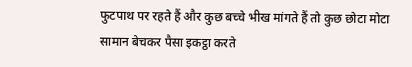फुटपाथ पर रहते हैं और कुछ बच्चे भीख मांगते हैं तो कुछ छोटा मोटा सामान बेचकर पैसा इकट्ठा करते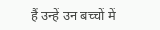हैं उन्हें उन बच्चों में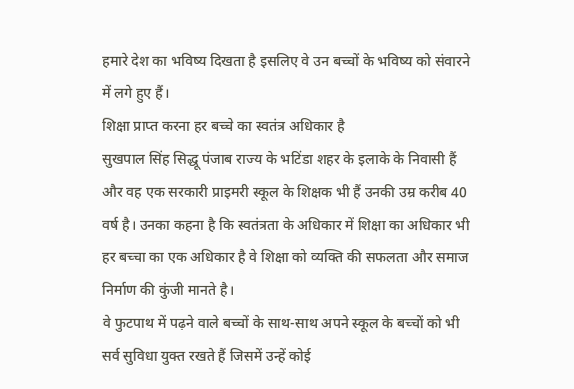हमारे देश का भविष्य दिखता है इसलिए वे उन बच्चों के भविष्य को संवारने में लगे हुए हैं।
शिक्षा प्राप्त करना हर बच्चे का स्वतंत्र अधिकार है
सुखपाल सिंह सिद्धू पंजाब राज्य के भटिंडा शहर के इलाके के निवासी हैं और वह एक सरकारी प्राइमरी स्कूल के शिक्षक भी हैं उनकी उम्र करीब 40 वर्ष है। उनका कहना है कि स्वतंत्रता के अधिकार में शिक्षा का अधिकार भी हर बच्चा का एक अधिकार है वे शिक्षा को व्यक्ति की सफलता और समाज निर्माण की कुंजी मानते है।
वे फुटपाथ में पढ़ने वाले बच्चों के साथ-साथ अपने स्कूल के बच्चों को भी सर्व सुविधा युक्त रखते हैं जिसमें उन्हें कोई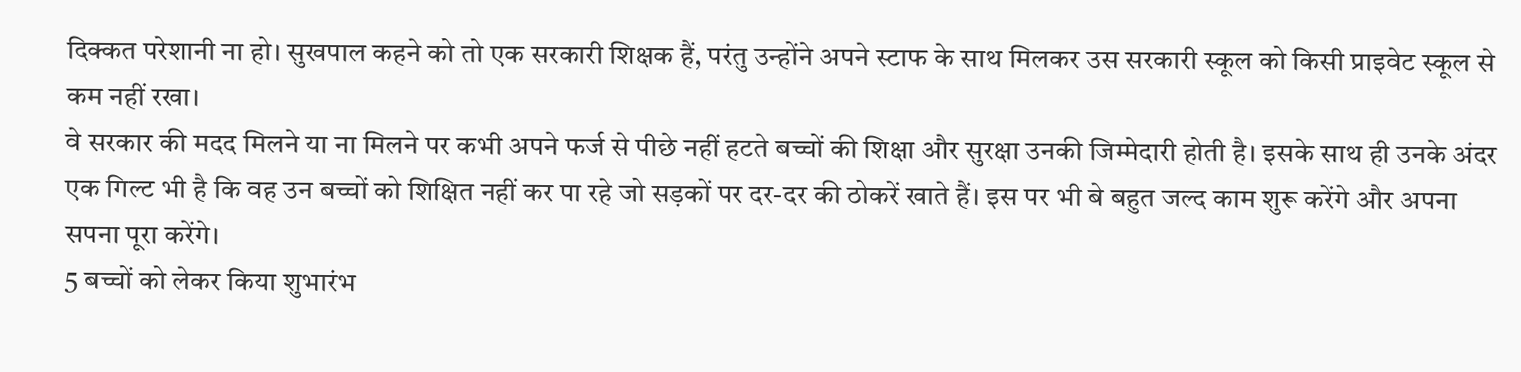दिक्कत परेशानी ना हो। सुखपाल कहने को तो एक सरकारी शिक्षक हैं, परंतु उन्होंने अपने स्टाफ के साथ मिलकर उस सरकारी स्कूल को किसी प्राइवेट स्कूल से कम नहीं रखा।
वे सरकार की मदद मिलने या ना मिलने पर कभी अपने फर्ज से पीछे नहीं हटते बच्चों की शिक्षा और सुरक्षा उनकी जिम्मेदारी होती है। इसके साथ ही उनके अंदर एक गिल्ट भी है कि वह उन बच्चों को शिक्षित नहीं कर पा रहे जो सड़कों पर दर-दर की ठोकरें खाते हैं। इस पर भी बे बहुत जल्द काम शुरू करेंगे और अपना सपना पूरा करेंगे।
5 बच्चों को लेकर किया शुभारंभ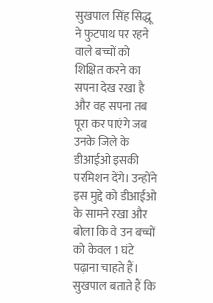सुखपाल सिंह सिद्धू ने फुटपाथ पर रहने वाले बच्चों को शिक्षित करने का सपना देख रखा है और वह सपना तब पूरा कर पाएंगे जब उनके जिले के डीआईओ इसकी परमिशन देंगे। उन्होंने इस मुद्दे को डीआईओ के सामने रखा और बोला कि वे उन बच्चों को केवल 1 घंटे पढ़ाना चाहते हैं।
सुखपाल बताते हैं कि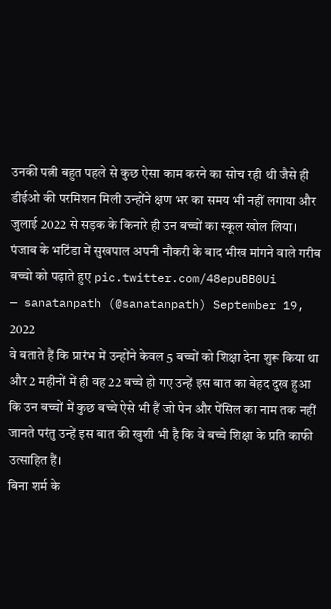उनकी पत्नी बहुत पहले से कुछ ऐसा काम करने का सोच रही थी जैसे ही डीईओ की परमिशन मिली उन्होंने क्षण भर का समय भी नहीं लगाया और जुलाई 2022 से सड़क के किनारे ही उन बच्चों का स्कूल खोल लिया।
पंजाब के भटिंडा में सुखपाल अपनी नौकरी के बाद भीख मांगने वाले गरीब बच्चो को पढ़ाते हुए pic.twitter.com/48epuBB0Ui
— sanatanpath (@sanatanpath) September 19, 2022
वे बताते हैं कि प्रारंभ में उन्होंने केवल 5 बच्चों को शिक्षा देना शुरू किया था और 2 महीनों में ही वह 22 बच्चे हो गए उन्हें इस बात का बेहद दुख हुआ कि उन बच्चों में कुछ बच्चे ऐसे भी हैं जो पेन और पेंसिल का नाम तक नहीं जानते परंतु उन्हें इस बात की खुशी भी है कि वे बच्चे शिक्षा के प्रति काफी उत्साहित हैं।
बिना शर्म के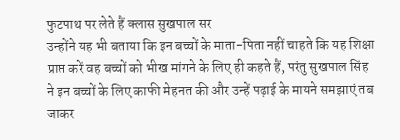फुटपाथ पर लेते हैं क्लास सुखपाल सर
उन्होंने यह भी बताया कि इन बच्चों के माता-पिता नहीं चाहते कि यह शिक्षा प्राप्त करें वह बच्चों को भीख मांगने के लिए ही कहते हैं, परंतु सुखपाल सिंह ने इन बच्चों के लिए काफी मेहनत की और उन्हें पढ़ाई के मायने समझाएं तब जाकर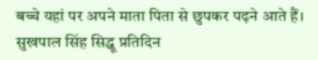बच्चे यहां पर अपने माता पिता से छुपकर पढ़ने आते हैं।
सुखपाल सिंह सिद्धू प्रतिदिन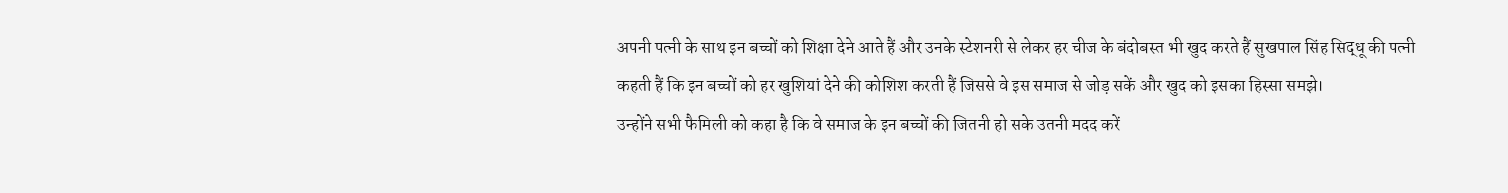अपनी पत्नी के साथ इन बच्चों को शिक्षा देने आते हैं और उनके स्टेशनरी से लेकर हर चीज के बंदोबस्त भी खुद करते हैं सुखपाल सिंह सिद्धू की पत्नी कहती हैं कि इन बच्चों को हर खुशियां देने की कोशिश करती हैं जिससे वे इस समाज से जोड़ सकें और खुद को इसका हिस्सा समझे।
उन्होंने सभी फैमिली को कहा है कि वे समाज के इन बच्चों की जितनी हो सके उतनी मदद करें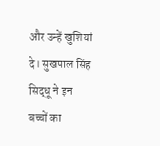और उन्हें खुशियां दे। सुखपाल सिंह सिद्धू ने इन बच्चों का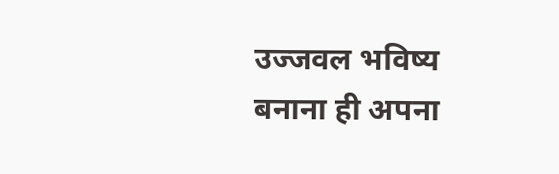उज्जवल भविष्य बनाना ही अपना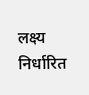लक्ष्य निर्धारित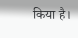किया है।